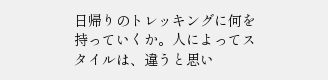日帰りのトレッキングに何を持っていくか。人によってスタイルは、違うと思い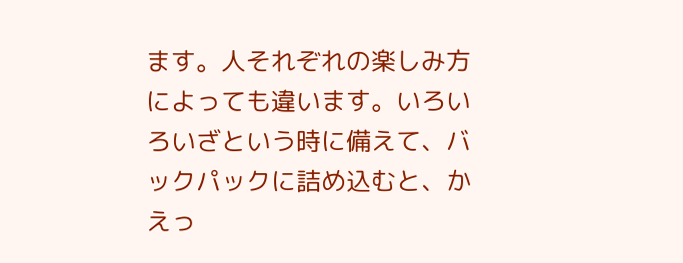ます。人それぞれの楽しみ方によっても違います。いろいろいざという時に備えて、バックパックに詰め込むと、かえっ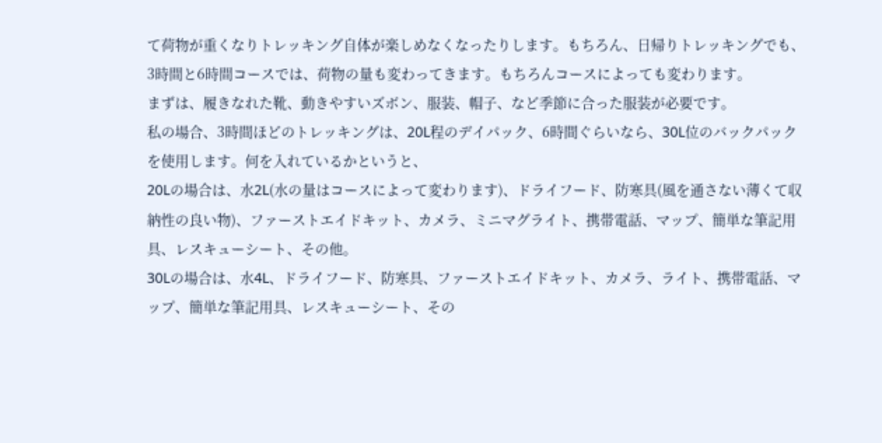て荷物が重くなりトレッキング自体が楽しめなくなったりします。もちろん、日帰りトレッキングでも、3時間と6時間コースでは、荷物の量も変わってきます。もちろんコースによっても変わります。
まずは、履きなれた靴、動きやすいズボン、服装、帽子、など季節に合った服装が必要です。
私の場合、3時間ほどのトレッキングは、20L程のデイパック、6時間ぐらいなら、30L位のバックパックを使用します。何を入れているかというと、
20Lの場合は、水2L(水の量はコースによって変わります)、ドライフード、防寒具(風を通さない薄くて収納性の良い物)、ファーストエイドキット、カメラ、ミニマグライト、携帯電話、マップ、簡単な筆記用具、レスキューシート、その他。
30Lの場合は、水4L、ドライフード、防寒具、ファーストエイドキット、カメラ、ライト、携帯電話、マップ、簡単な筆記用具、レスキューシート、その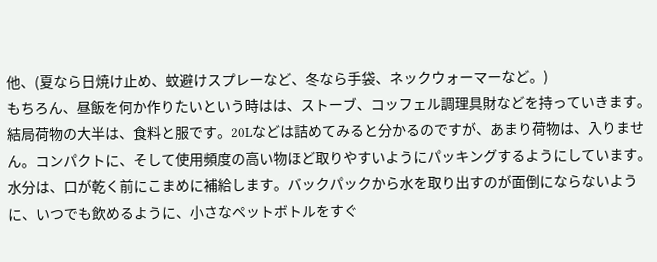他、(夏なら日焼け止め、蚊避けスプレーなど、冬なら手袋、ネックウォーマーなど。)
もちろん、昼飯を何か作りたいという時はは、ストーブ、コッフェル調理具財などを持っていきます。
結局荷物の大半は、食料と服です。20Lなどは詰めてみると分かるのですが、あまり荷物は、入りません。コンパクトに、そして使用頻度の高い物ほど取りやすいようにパッキングするようにしています。
水分は、口が乾く前にこまめに補給します。バックパックから水を取り出すのが面倒にならないように、いつでも飲めるように、小さなペットボトルをすぐ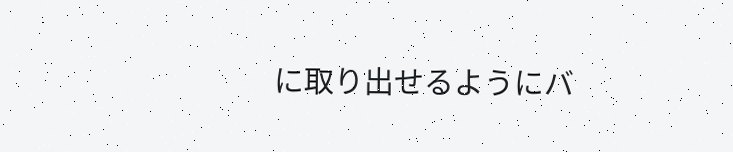に取り出せるようにバ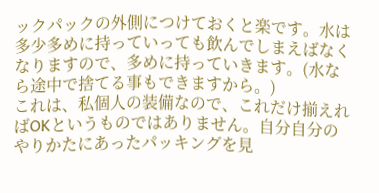ックパックの外側につけておくと楽です。水は多少多めに持っていっても飲んでしまえばなくなりますので、多めに持っていきます。(水なら途中で捨てる事もできますから。)
これは、私個人の装備なので、これだけ揃えればOKというものではありません。自分自分のやりかたにあったパッキングを見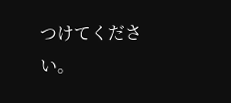つけてください。